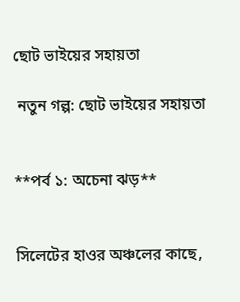ছোট ভাইয়ের সহায়তা

 নতুন গল্প: ছোট ভাইয়ের সহায়তা


**পর্ব ১: অচেনা ঝড়**


সিলেটের হাওর অঞ্চলের কাছে,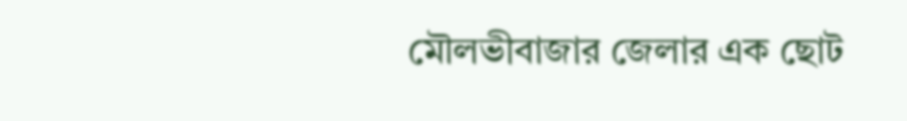মৌলভীবাজার জেলার এক ছোট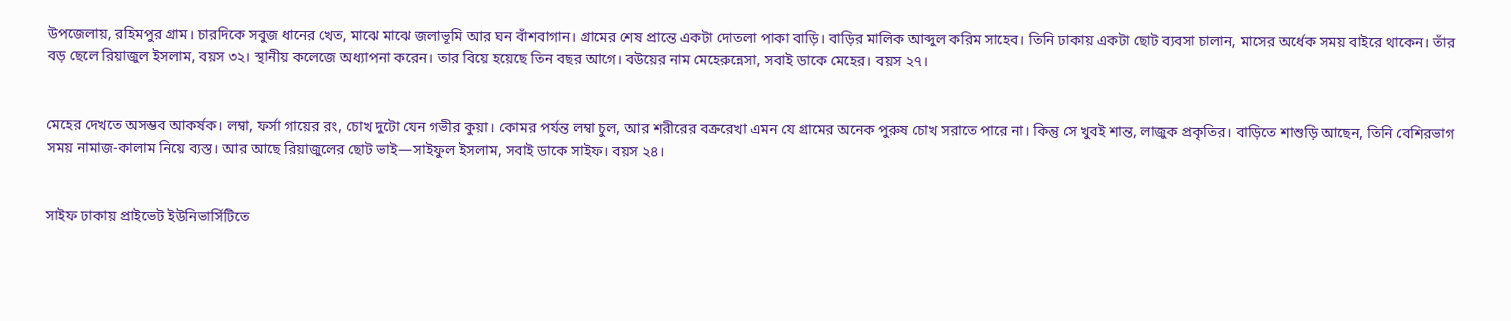উপজেলায়, রহিমপুর গ্রাম। চারদিকে সবুজ ধানের খেত, মাঝে মাঝে জলাভূমি আর ঘন বাঁশবাগান। গ্রামের শেষ প্রান্তে একটা দোতলা পাকা বাড়ি। বাড়ির মালিক আব্দুল করিম সাহেব। তিনি ঢাকায় একটা ছোট ব্যবসা চালান, মাসের অর্ধেক সময় বাইরে থাকেন। তাঁর বড় ছেলে রিয়াজুল ইসলাম, বয়স ৩২। স্থানীয় কলেজে অধ্যাপনা করেন। তার বিয়ে হয়েছে তিন বছর আগে। বউয়ের নাম মেহেরুন্নেসা, সবাই ডাকে মেহের। বয়স ২৭।


মেহের দেখতে অসম্ভব আকর্ষক। লম্বা, ফর্সা গায়ের রং, চোখ দুটো যেন গভীর কুয়া। কোমর পর্যন্ত লম্বা চুল, আর শরীরের বক্ররেখা এমন যে গ্রামের অনেক পুরুষ চোখ সরাতে পারে না। কিন্তু সে খুবই শান্ত, লাজুক প্রকৃতির। বাড়িতে শাশুড়ি আছেন, তিনি বেশিরভাগ সময় নামাজ-কালাম নিয়ে ব্যস্ত। আর আছে রিয়াজুলের ছোট ভাই—সাইফুল ইসলাম, সবাই ডাকে সাইফ। বয়স ২৪।


সাইফ ঢাকায় প্রাইভেট ইউনিভার্সিটিতে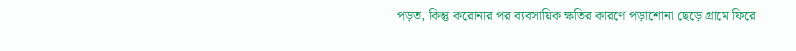পড়ত, কিন্তু করোনার পর ব্যবসায়িক ক্ষতির কারণে পড়াশোনা ছেড়ে গ্রামে ফিরে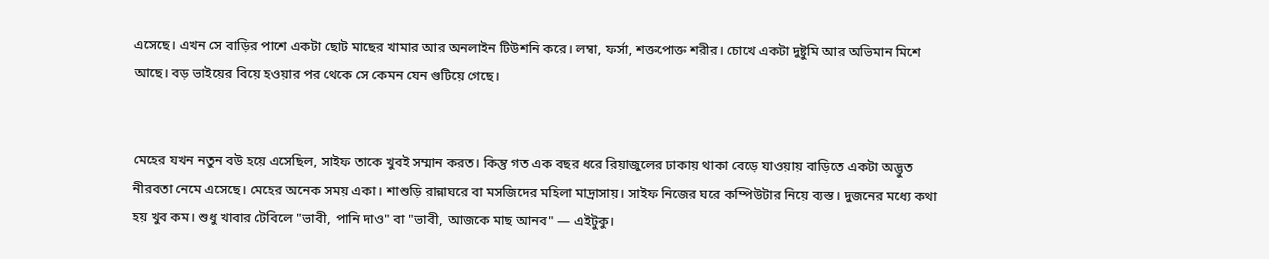এসেছে। এখন সে বাড়ির পাশে একটা ছোট মাছের খামার আর অনলাইন টিউশনি করে। লম্বা, ফর্সা, শক্তপোক্ত শরীর। চোখে একটা দুষ্টুমি আর অভিমান মিশে আছে। বড় ভাইয়ের বিয়ে হওয়ার পর থেকে সে কেমন যেন গুটিয়ে গেছে।


মেহের যখন নতুন বউ হয়ে এসেছিল, সাইফ তাকে খুবই সম্মান করত। কিন্তু গত এক বছর ধরে রিয়াজুলের ঢাকায় থাকা বেড়ে যাওয়ায় বাড়িতে একটা অদ্ভুত নীরবতা নেমে এসেছে। মেহের অনেক সময় একা। শাশুড়ি রান্নাঘরে বা মসজিদের মহিলা মাদ্রাসায়। সাইফ নিজের ঘরে কম্পিউটার নিয়ে ব্যস্ত। দুজনের মধ্যে কথা হয় খুব কম। শুধু খাবার টেবিলে "ভাবী, পানি দাও" বা "ভাবী, আজকে মাছ আনব" — এইটুকু।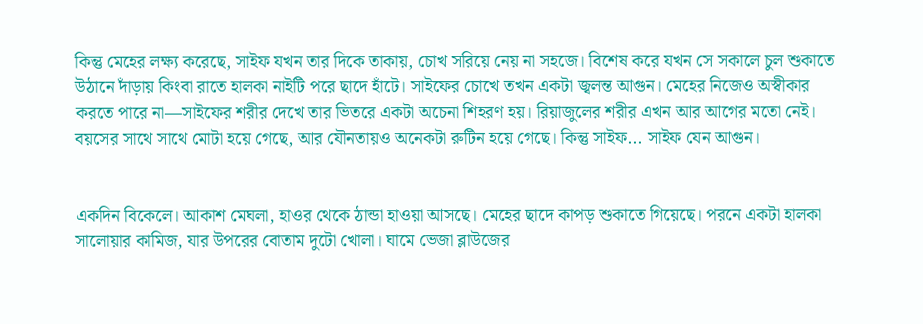কিন্তু মেহের লক্ষ্য করেছে, সাইফ যখন তার দিকে তাকায়, চোখ সরিয়ে নেয় না সহজে। বিশেষ করে যখন সে সকালে চুল শুকাতে উঠানে দাঁড়ায় কিংবা রাতে হালকা নাইটি পরে ছাদে হাঁটে। সাইফের চোখে তখন একটা জ্বলন্ত আগুন। মেহের নিজেও অস্বীকার করতে পারে না—সাইফের শরীর দেখে তার ভিতরে একটা অচেনা শিহরণ হয়। রিয়াজুলের শরীর এখন আর আগের মতো নেই। বয়সের সাথে সাথে মোটা হয়ে গেছে, আর যৌনতায়ও অনেকটা রুটিন হয়ে গেছে। কিন্তু সাইফ... সাইফ যেন আগুন।


একদিন বিকেলে। আকাশ মেঘলা, হাওর থেকে ঠান্ডা হাওয়া আসছে। মেহের ছাদে কাপড় শুকাতে গিয়েছে। পরনে একটা হালকা সালোয়ার কামিজ, যার উপরের বোতাম দুটো খোলা। ঘামে ভেজা ব্লাউজের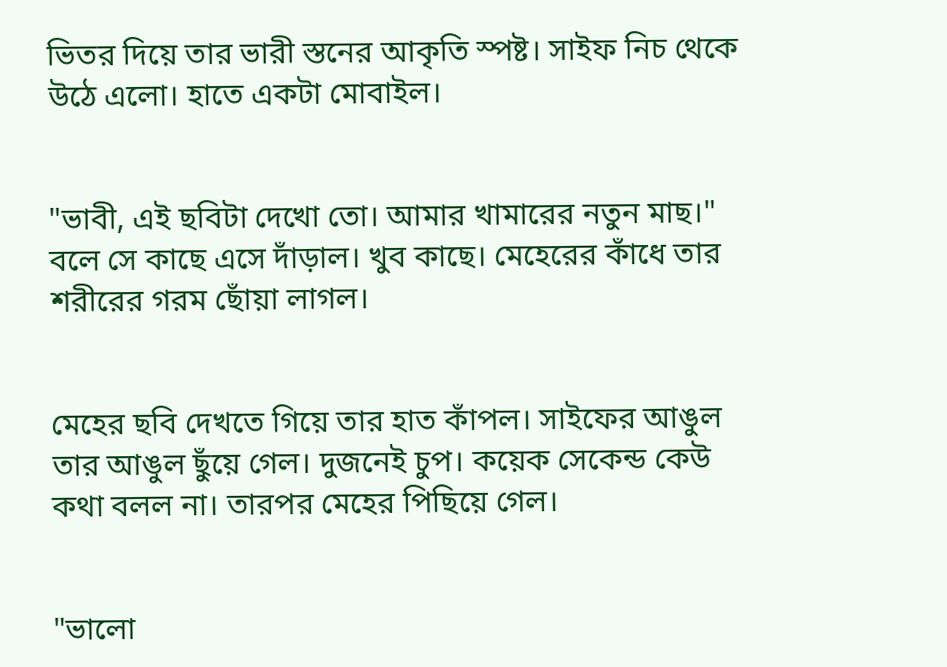ভিতর দিয়ে তার ভারী স্তনের আকৃতি স্পষ্ট। সাইফ নিচ থেকে উঠে এলো। হাতে একটা মোবাইল।


"ভাবী, এই ছবিটা দেখো তো। আমার খামারের নতুন মাছ।" বলে সে কাছে এসে দাঁড়াল। খুব কাছে। মেহেরের কাঁধে তার শরীরের গরম ছোঁয়া লাগল।


মেহের ছবি দেখতে গিয়ে তার হাত কাঁপল। সাইফের আঙুল তার আঙুল ছুঁয়ে গেল। দুজনেই চুপ। কয়েক সেকেন্ড কেউ কথা বলল না। তারপর মেহের পিছিয়ে গেল।


"ভালো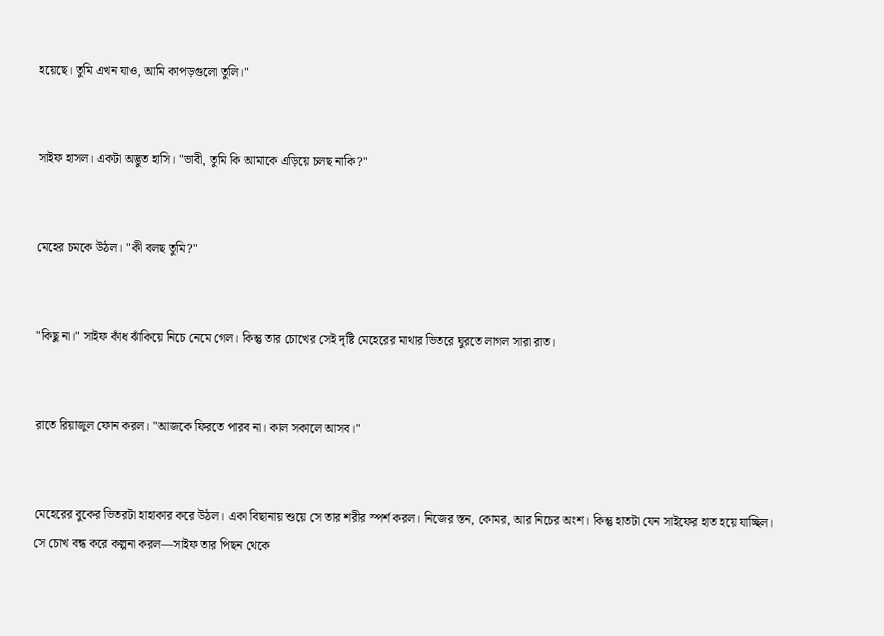হয়েছে। তুমি এখন যাও, আমি কাপড়গুলো তুলি।"


সাইফ হাসল। একটা অদ্ভুত হাসি। "ভাবী, তুমি কি আমাকে এড়িয়ে চলছ নাকি?"


মেহের চমকে উঠল। "কী বলছ তুমি?"


"কিছু না।" সাইফ কাঁধ ঝাঁকিয়ে নিচে নেমে গেল। কিন্তু তার চোখের সেই দৃষ্টি মেহেরের মাথার ভিতরে ঘুরতে লাগল সারা রাত।


রাতে রিয়াজুল ফোন করল। "আজকে ফিরতে পারব না। কাল সকালে আসব।"


মেহেরের বুকের ভিতরটা হাহাকার করে উঠল। একা বিছানায় শুয়ে সে তার শরীর স্পর্শ করল। নিজের স্তন, কোমর, আর নিচের অংশ। কিন্তু হাতটা যেন সাইফের হাত হয়ে যাচ্ছিল। সে চোখ বন্ধ করে কল্পনা করল—সাইফ তার পিছন থেকে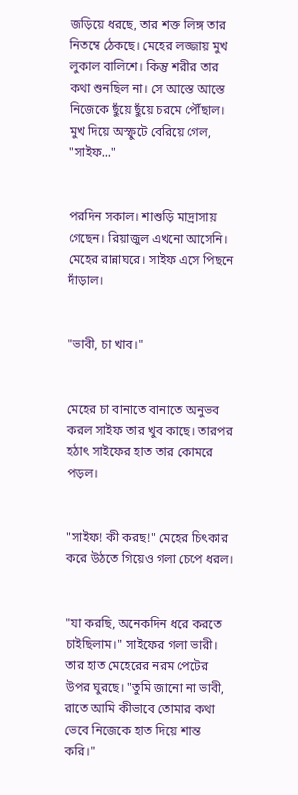জড়িয়ে ধরছে, তার শক্ত লিঙ্গ তার নিতম্বে ঠেকছে। মেহের লজ্জায় মুখ লুকাল বালিশে। কিন্তু শরীর তার কথা শুনছিল না। সে আস্তে আস্তে নিজেকে ছুঁয়ে ছুঁয়ে চরমে পৌঁছাল। মুখ দিয়ে অস্ফুটে বেরিয়ে গেল, "সাইফ..."


পরদিন সকাল। শাশুড়ি মাদ্রাসায় গেছেন। রিয়াজুল এখনো আসেনি। মেহের রান্নাঘরে। সাইফ এসে পিছনে দাঁড়াল।


"ভাবী, চা খাব।"


মেহের চা বানাতে বানাতে অনুভব করল সাইফ তার খুব কাছে। তারপর হঠাৎ সাইফের হাত তার কোমরে পড়ল।


"সাইফ! কী করছ!" মেহের চিৎকার করে উঠতে গিয়েও গলা চেপে ধরল।


"যা করছি, অনেকদিন ধরে করতে চাইছিলাম।" সাইফের গলা ভারী। তার হাত মেহেরের নরম পেটের উপর ঘুরছে। "তুমি জানো না ভাবী, রাতে আমি কীভাবে তোমার কথা ভেবে নিজেকে হাত দিয়ে শান্ত করি।"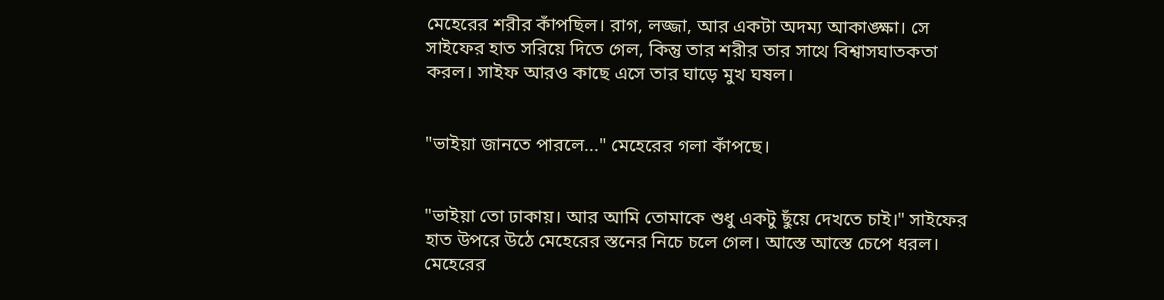মেহেরের শরীর কাঁপছিল। রাগ, লজ্জা, আর একটা অদম্য আকাঙ্ক্ষা। সে সাইফের হাত সরিয়ে দিতে গেল, কিন্তু তার শরীর তার সাথে বিশ্বাসঘাতকতা করল। সাইফ আরও কাছে এসে তার ঘাড়ে মুখ ঘষল।


"ভাইয়া জানতে পারলে..." মেহেরের গলা কাঁপছে।


"ভাইয়া তো ঢাকায়। আর আমি তোমাকে শুধু একটু ছুঁয়ে দেখতে চাই।" সাইফের হাত উপরে উঠে মেহেরের স্তনের নিচে চলে গেল। আস্তে আস্তে চেপে ধরল। মেহেরের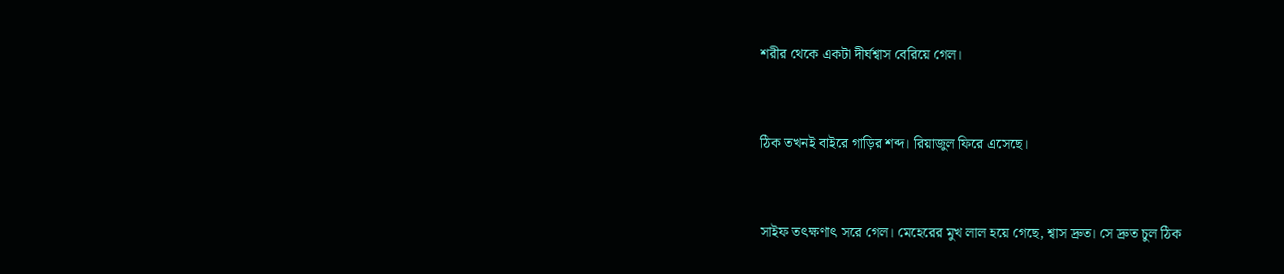শরীর থেকে একটা দীর্ঘশ্বাস বেরিয়ে গেল।


ঠিক তখনই বাইরে গাড়ির শব্দ। রিয়াজুল ফিরে এসেছে।


সাইফ তৎক্ষণাৎ সরে গেল। মেহেরের মুখ লাল হয়ে গেছে, শ্বাস দ্রুত। সে দ্রুত চুল ঠিক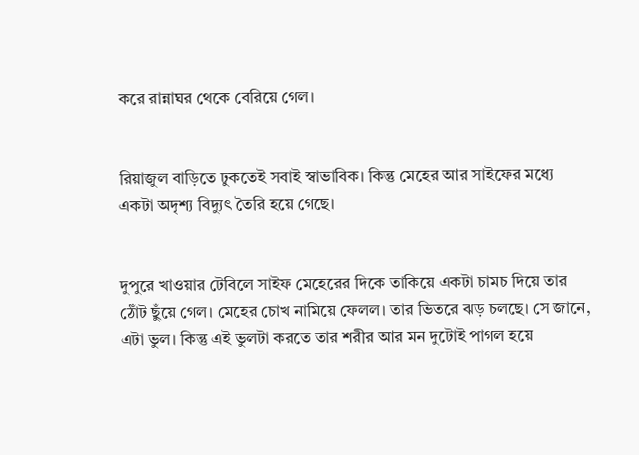করে রান্নাঘর থেকে বেরিয়ে গেল।


রিয়াজুল বাড়িতে ঢুকতেই সবাই স্বাভাবিক। কিন্তু মেহের আর সাইফের মধ্যে একটা অদৃশ্য বিদ্যুৎ তৈরি হয়ে গেছে।


দুপুরে খাওয়ার টেবিলে সাইফ মেহেরের দিকে তাকিয়ে একটা চামচ দিয়ে তার ঠোঁট ছুঁয়ে গেল। মেহের চোখ নামিয়ে ফেলল। তার ভিতরে ঝড় চলছে। সে জানে, এটা ভুল। কিন্তু এই ভুলটা করতে তার শরীর আর মন দুটোই পাগল হয়ে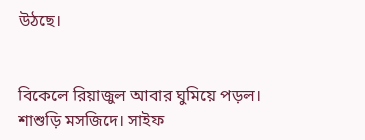উঠছে।


বিকেলে রিয়াজুল আবার ঘুমিয়ে পড়ল। শাশুড়ি মসজিদে। সাইফ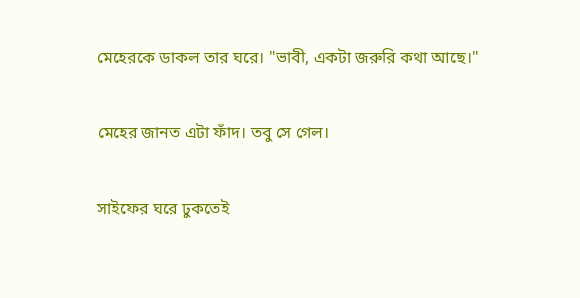মেহেরকে ডাকল তার ঘরে। "ভাবী, একটা জরুরি কথা আছে।"


মেহের জানত এটা ফাঁদ। তবু সে গেল।


সাইফের ঘরে ঢুকতেই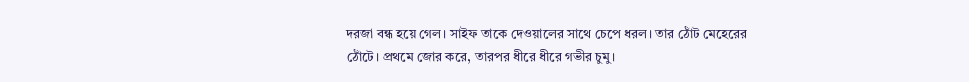দরজা বন্ধ হয়ে গেল। সাইফ তাকে দেওয়ালের সাথে চেপে ধরল। তার ঠোঁট মেহেরের ঠোঁটে। প্রথমে জোর করে, তারপর ধীরে ধীরে গভীর চুমু।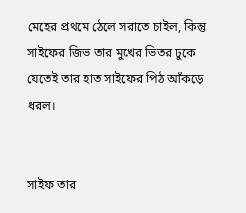মেহের প্রথমে ঠেলে সরাতে চাইল, কিন্তু সাইফের জিভ তার মুখের ভিতর ঢুকে যেতেই তার হাত সাইফের পিঠ আঁকড়ে ধরল।


সাইফ তার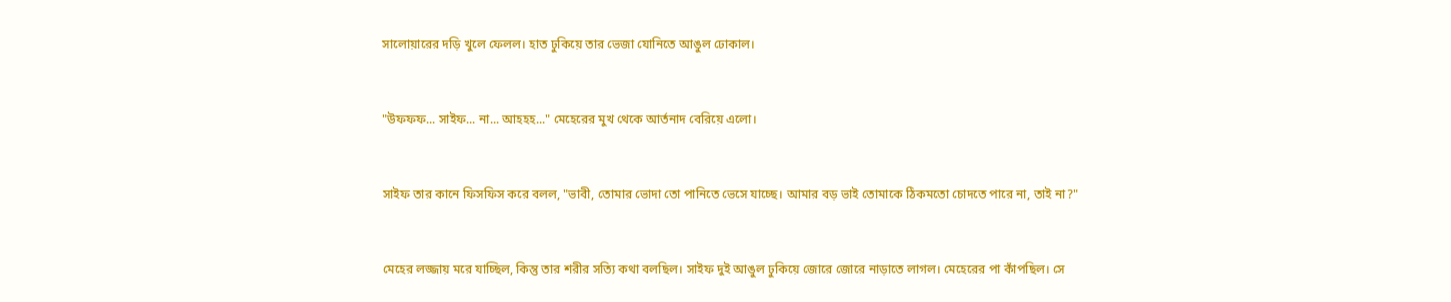সালোয়ারের দড়ি খুলে ফেলল। হাত ঢুকিয়ে তার ভেজা যোনিতে আঙুল ঢোকাল।


"উফফফ... সাইফ... না... আহহহ..." মেহেরের মুখ থেকে আর্তনাদ বেরিয়ে এলো।


সাইফ তার কানে ফিসফিস করে বলল, "ভাবী, তোমার ভোদা তো পানিতে ভেসে যাচ্ছে। আমার বড় ভাই তোমাকে ঠিকমতো চোদতে পারে না, তাই না?"


মেহের লজ্জায় মরে যাচ্ছিল, কিন্তু তার শরীর সত্যি কথা বলছিল। সাইফ দুই আঙুল ঢুকিয়ে জোরে জোরে নাড়াতে লাগল। মেহেরের পা কাঁপছিল। সে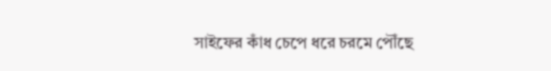সাইফের কাঁধ চেপে ধরে চরমে পৌঁছে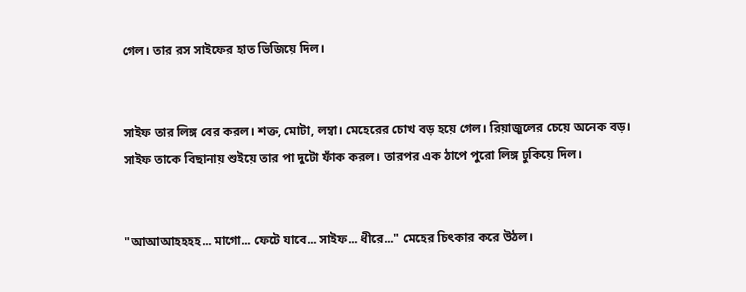গেল। তার রস সাইফের হাত ভিজিয়ে দিল।


সাইফ তার লিঙ্গ বের করল। শক্ত, মোটা, লম্বা। মেহেরের চোখ বড় হয়ে গেল। রিয়াজুলের চেয়ে অনেক বড়। সাইফ তাকে বিছানায় শুইয়ে তার পা দুটো ফাঁক করল। তারপর এক ঠাপে পুরো লিঙ্গ ঢুকিয়ে দিল।


"আআআহহহহ... মাগো... ফেটে যাবে... সাইফ... ধীরে..." মেহের চিৎকার করে উঠল।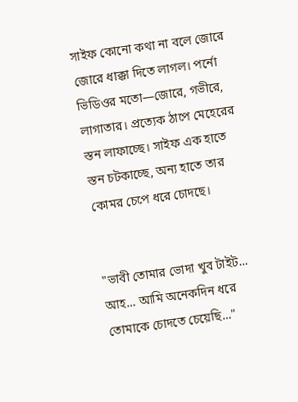সাইফ কোনো কথা না বলে জোরে জোরে ধাক্কা দিতে লাগল। পর্নো ভিডিওর মতো—জোরে, গভীরে, লাগাতার। প্রত্যেক ঠাপে মেহেরের স্তন লাফাচ্ছে। সাইফ এক হাতে স্তন চটকাচ্ছে, অন্য হাতে তার কোমর চেপে ধরে চোদছে।


"ভাবী তোমার ভোদা খুব টাইট... আহ... আমি অনেকদিন ধরে তোমাকে চোদতে চেয়েছি..."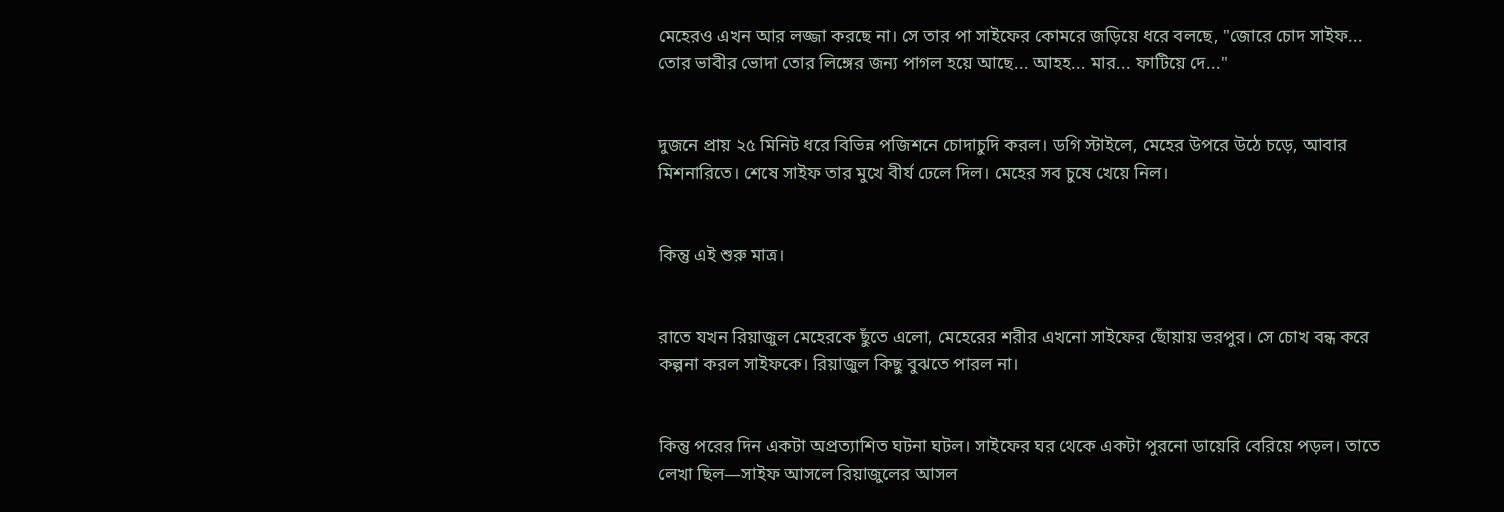মেহেরও এখন আর লজ্জা করছে না। সে তার পা সাইফের কোমরে জড়িয়ে ধরে বলছে, "জোরে চোদ সাইফ... তোর ভাবীর ভোদা তোর লিঙ্গের জন্য পাগল হয়ে আছে... আহহ... মার... ফাটিয়ে দে..."


দুজনে প্রায় ২৫ মিনিট ধরে বিভিন্ন পজিশনে চোদাচুদি করল। ডগি স্টাইলে, মেহের উপরে উঠে চড়ে, আবার মিশনারিতে। শেষে সাইফ তার মুখে বীর্য ঢেলে দিল। মেহের সব চুষে খেয়ে নিল।


কিন্তু এই শুরু মাত্র।


রাতে যখন রিয়াজুল মেহেরকে ছুঁতে এলো, মেহেরের শরীর এখনো সাইফের ছোঁয়ায় ভরপুর। সে চোখ বন্ধ করে কল্পনা করল সাইফকে। রিয়াজুল কিছু বুঝতে পারল না।


কিন্তু পরের দিন একটা অপ্রত্যাশিত ঘটনা ঘটল। সাইফের ঘর থেকে একটা পুরনো ডায়েরি বেরিয়ে পড়ল। তাতে লেখা ছিল—সাইফ আসলে রিয়াজুলের আসল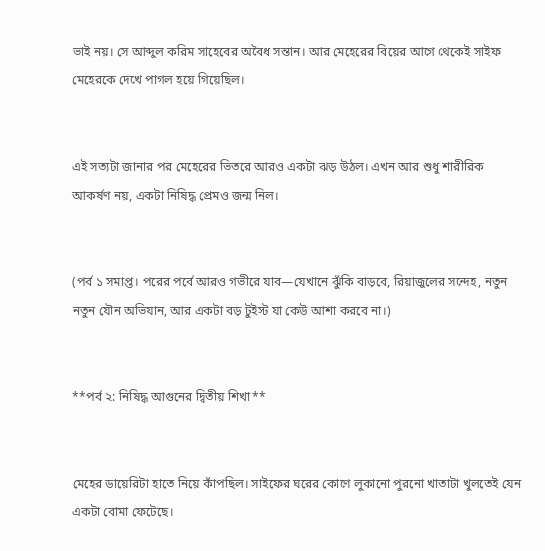ভাই নয়। সে আব্দুল করিম সাহেবের অবৈধ সন্তান। আর মেহেরের বিয়ের আগে থেকেই সাইফ মেহেরকে দেখে পাগল হয়ে গিয়েছিল।


এই সত্যটা জানার পর মেহেরের ভিতরে আরও একটা ঝড় উঠল। এখন আর শুধু শারীরিক আকর্ষণ নয়, একটা নিষিদ্ধ প্রেমও জন্ম নিল।


(পর্ব ১ সমাপ্ত। পরের পর্বে আরও গভীরে যাব—যেখানে ঝুঁকি বাড়বে, রিয়াজুলের সন্দেহ, নতুন নতুন যৌন অভিযান, আর একটা বড় টুইস্ট যা কেউ আশা করবে না।)


**পর্ব ২: নিষিদ্ধ আগুনের দ্বিতীয় শিখা**


মেহের ডায়েরিটা হাতে নিয়ে কাঁপছিল। সাইফের ঘরের কোণে লুকানো পুরনো খাতাটা খুলতেই যেন একটা বোমা ফেটেছে।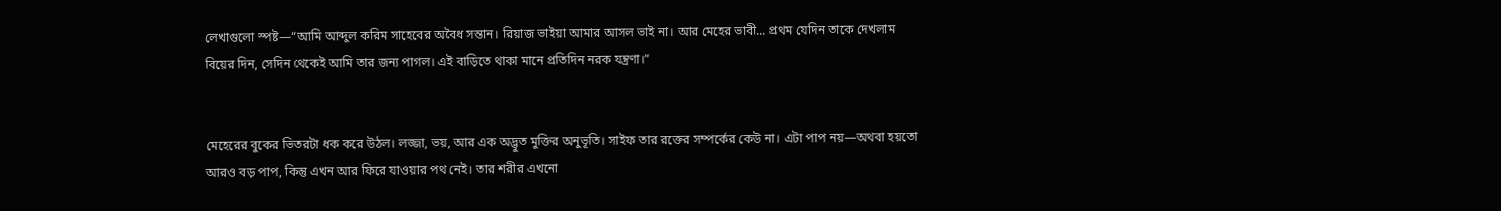লেখাগুলো স্পষ্ট—“আমি আব্দুল করিম সাহেবের অবৈধ সন্তান। রিয়াজ ভাইয়া আমার আসল ভাই না। আর মেহের ভাবী... প্রথম যেদিন তাকে দেখলাম বিয়ের দিন, সেদিন থেকেই আমি তার জন্য পাগল। এই বাড়িতে থাকা মানে প্রতিদিন নরক যন্ত্রণা।”


মেহেরের বুকের ভিতরটা ধক করে উঠল। লজ্জা, ভয়, আর এক অদ্ভুত মুক্তির অনুভূতি। সাইফ তার রক্তের সম্পর্কের কেউ না। এটা পাপ নয়—অথবা হয়তো আরও বড় পাপ, কিন্তু এখন আর ফিরে যাওয়ার পথ নেই। তার শরীর এখনো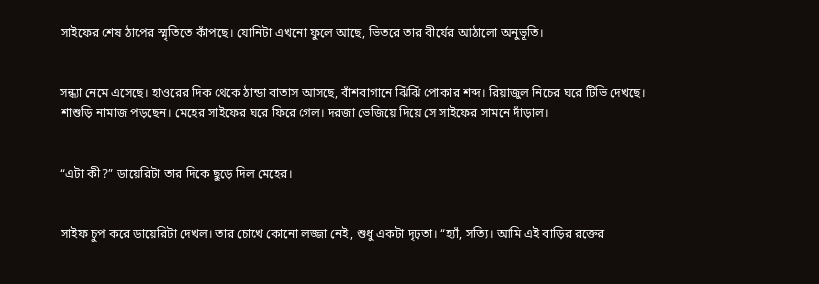সাইফের শেষ ঠাপের স্মৃতিতে কাঁপছে। যোনিটা এখনো ফুলে আছে, ভিতরে তার বীর্যের আঠালো অনুভূতি।


সন্ধ্যা নেমে এসেছে। হাওরের দিক থেকে ঠান্ডা বাতাস আসছে, বাঁশবাগানে ঝিঁঝিঁ পোকার শব্দ। রিয়াজুল নিচের ঘরে টিভি দেখছে। শাশুড়ি নামাজ পড়ছেন। মেহের সাইফের ঘরে ফিরে গেল। দরজা ভেজিয়ে দিয়ে সে সাইফের সামনে দাঁড়াল।


“এটা কী?” ডায়েরিটা তার দিকে ছুড়ে দিল মেহের।


সাইফ চুপ করে ডায়েরিটা দেখল। তার চোখে কোনো লজ্জা নেই, শুধু একটা দৃঢ়তা। “হ্যাঁ, সত্যি। আমি এই বাড়ির রক্তের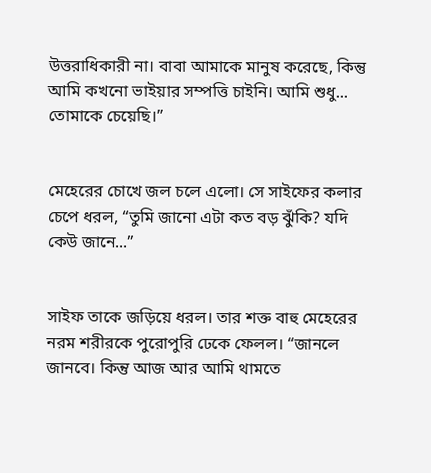উত্তরাধিকারী না। বাবা আমাকে মানুষ করেছে, কিন্তু আমি কখনো ভাইয়ার সম্পত্তি চাইনি। আমি শুধু... তোমাকে চেয়েছি।”


মেহেরের চোখে জল চলে এলো। সে সাইফের কলার চেপে ধরল, “তুমি জানো এটা কত বড় ঝুঁকি? যদি কেউ জানে...”


সাইফ তাকে জড়িয়ে ধরল। তার শক্ত বাহু মেহেরের নরম শরীরকে পুরোপুরি ঢেকে ফেলল। “জানলে জানবে। কিন্তু আজ আর আমি থামতে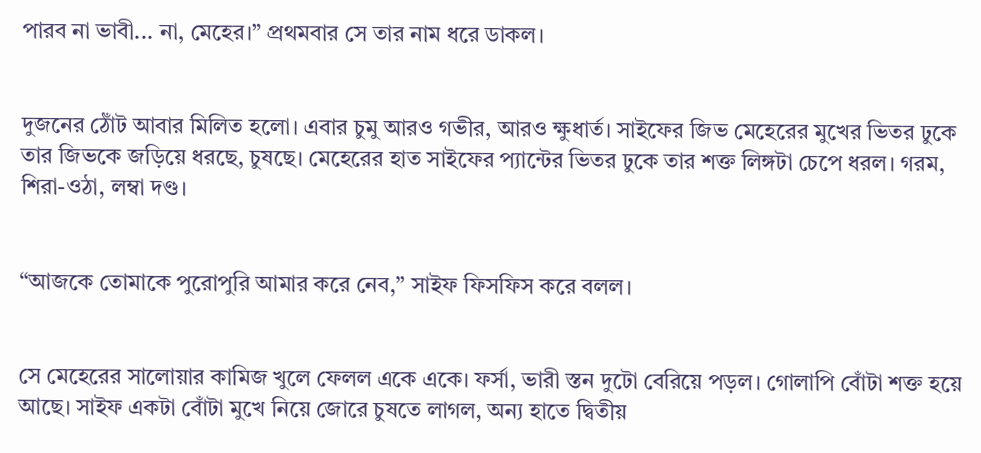পারব না ভাবী... না, মেহের।” প্রথমবার সে তার নাম ধরে ডাকল।


দুজনের ঠোঁট আবার মিলিত হলো। এবার চুমু আরও গভীর, আরও ক্ষুধার্ত। সাইফের জিভ মেহেরের মুখের ভিতর ঢুকে তার জিভকে জড়িয়ে ধরছে, চুষছে। মেহেরের হাত সাইফের প্যান্টের ভিতর ঢুকে তার শক্ত লিঙ্গটা চেপে ধরল। গরম, শিরা-ওঠা, লম্বা দণ্ড।


“আজকে তোমাকে পুরোপুরি আমার করে নেব,” সাইফ ফিসফিস করে বলল।


সে মেহেরের সালোয়ার কামিজ খুলে ফেলল একে একে। ফর্সা, ভারী স্তন দুটো বেরিয়ে পড়ল। গোলাপি বোঁটা শক্ত হয়ে আছে। সাইফ একটা বোঁটা মুখে নিয়ে জোরে চুষতে লাগল, অন্য হাতে দ্বিতীয়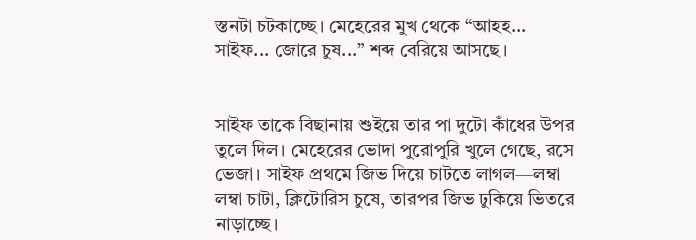স্তনটা চটকাচ্ছে। মেহেরের মুখ থেকে “আহহ... সাইফ... জোরে চুষ...” শব্দ বেরিয়ে আসছে।


সাইফ তাকে বিছানায় শুইয়ে তার পা দুটো কাঁধের উপর তুলে দিল। মেহেরের ভোদা পুরোপুরি খুলে গেছে, রসে ভেজা। সাইফ প্রথমে জিভ দিয়ে চাটতে লাগল—লম্বা লম্বা চাটা, ক্লিটোরিস চুষে, তারপর জিভ ঢুকিয়ে ভিতরে নাড়াচ্ছে।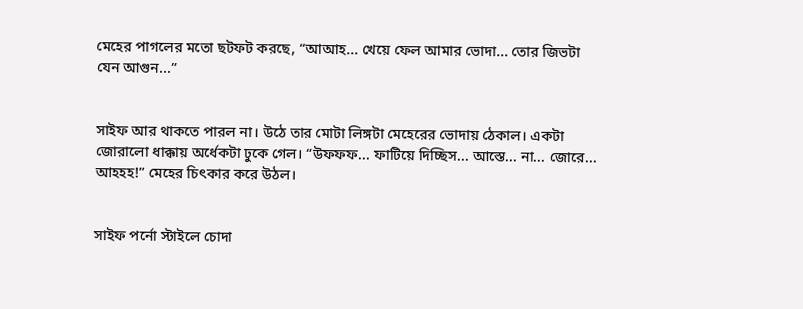মেহের পাগলের মতো ছটফট করছে, “আআহ... খেয়ে ফেল আমার ভোদা... তোর জিভটা যেন আগুন...”


সাইফ আর থাকতে পারল না। উঠে তার মোটা লিঙ্গটা মেহেরের ভোদায় ঠেকাল। একটা জোরালো ধাক্কায় অর্ধেকটা ঢুকে গেল। “উফফফ... ফাটিয়ে দিচ্ছিস... আস্তে... না... জোরে... আহহহ!” মেহের চিৎকার করে উঠল।


সাইফ পর্নো স্টাইলে চোদা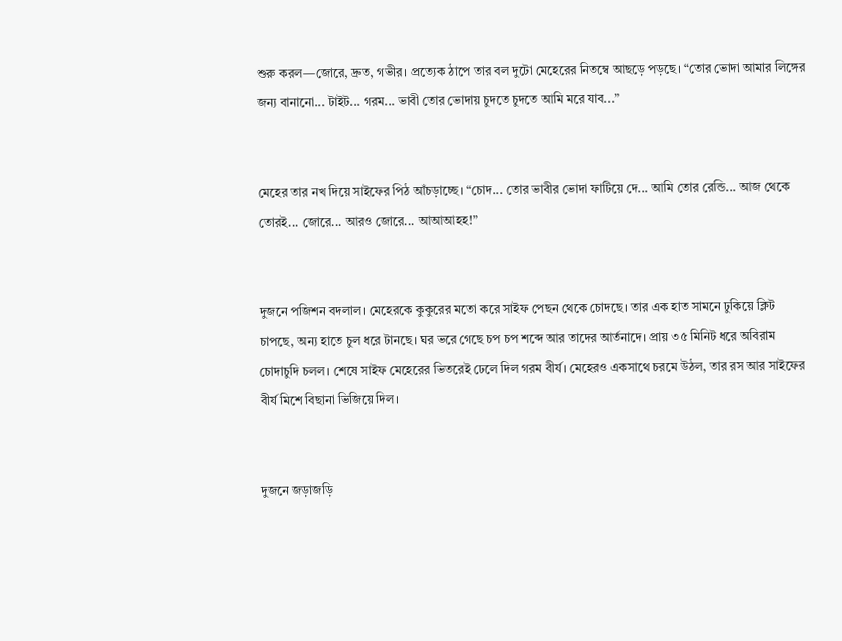শুরু করল—জোরে, দ্রুত, গভীর। প্রত্যেক ঠাপে তার বল দুটো মেহেরের নিতম্বে আছড়ে পড়ছে। “তোর ভোদা আমার লিঙ্গের জন্য বানানো... টাইট... গরম... ভাবী তোর ভোদায় চুদতে চুদতে আমি মরে যাব...”


মেহের তার নখ দিয়ে সাইফের পিঠ আঁচড়াচ্ছে। “চোদ... তোর ভাবীর ভোদা ফাটিয়ে দে... আমি তোর রেন্ডি... আজ থেকে তোরই... জোরে... আরও জোরে... আআআহহ!”


দুজনে পজিশন বদলাল। মেহেরকে কুকুরের মতো করে সাইফ পেছন থেকে চোদছে। তার এক হাত সামনে ঢুকিয়ে ক্লিট চাপছে, অন্য হাতে চুল ধরে টানছে। ঘর ভরে গেছে চপ চপ শব্দে আর তাদের আর্তনাদে। প্রায় ৩৫ মিনিট ধরে অবিরাম চোদাচুদি চলল। শেষে সাইফ মেহেরের ভিতরেই ঢেলে দিল গরম বীর্য। মেহেরও একসাথে চরমে উঠল, তার রস আর সাইফের বীর্য মিশে বিছানা ভিজিয়ে দিল।


দুজনে জড়াজড়ি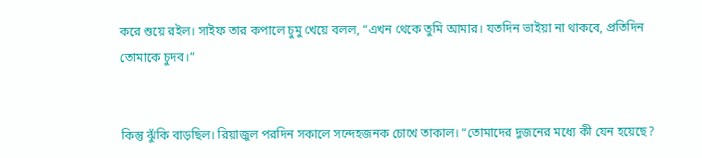করে শুয়ে রইল। সাইফ তার কপালে চুমু খেয়ে বলল, “এখন থেকে তুমি আমার। যতদিন ভাইয়া না থাকবে, প্রতিদিন তোমাকে চুদব।”


কিন্তু ঝুঁকি বাড়ছিল। রিয়াজুল পরদিন সকালে সন্দেহজনক চোখে তাকাল। “তোমাদের দুজনের মধ্যে কী যেন হয়েছে?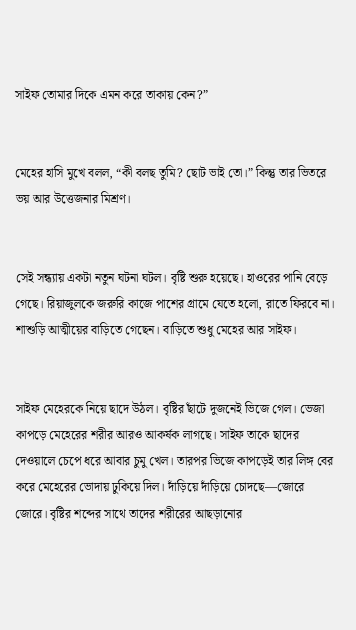সাইফ তোমার দিকে এমন করে তাকায় কেন?”


মেহের হাসি মুখে বলল, “কী বলছ তুমি? ছোট ভাই তো।” কিন্তু তার ভিতরে ভয় আর উত্তেজনার মিশ্রণ।


সেই সন্ধ্যায় একটা নতুন ঘটনা ঘটল। বৃষ্টি শুরু হয়েছে। হাওরের পানি বেড়ে গেছে। রিয়াজুলকে জরুরি কাজে পাশের গ্রামে যেতে হলো, রাতে ফিরবে না। শাশুড়ি আত্মীয়ের বাড়িতে গেছেন। বাড়িতে শুধু মেহের আর সাইফ।


সাইফ মেহেরকে নিয়ে ছাদে উঠল। বৃষ্টির ছাঁটে দুজনেই ভিজে গেল। ভেজা কাপড়ে মেহেরের শরীর আরও আকর্ষক লাগছে। সাইফ তাকে ছাদের দেওয়ালে চেপে ধরে আবার চুমু খেল। তারপর ভিজে কাপড়েই তার লিঙ্গ বের করে মেহেরের ভোদায় ঢুকিয়ে দিল। দাঁড়িয়ে দাঁড়িয়ে চোদছে—জোরে জোরে। বৃষ্টির শব্দের সাথে তাদের শরীরের আছড়ানোর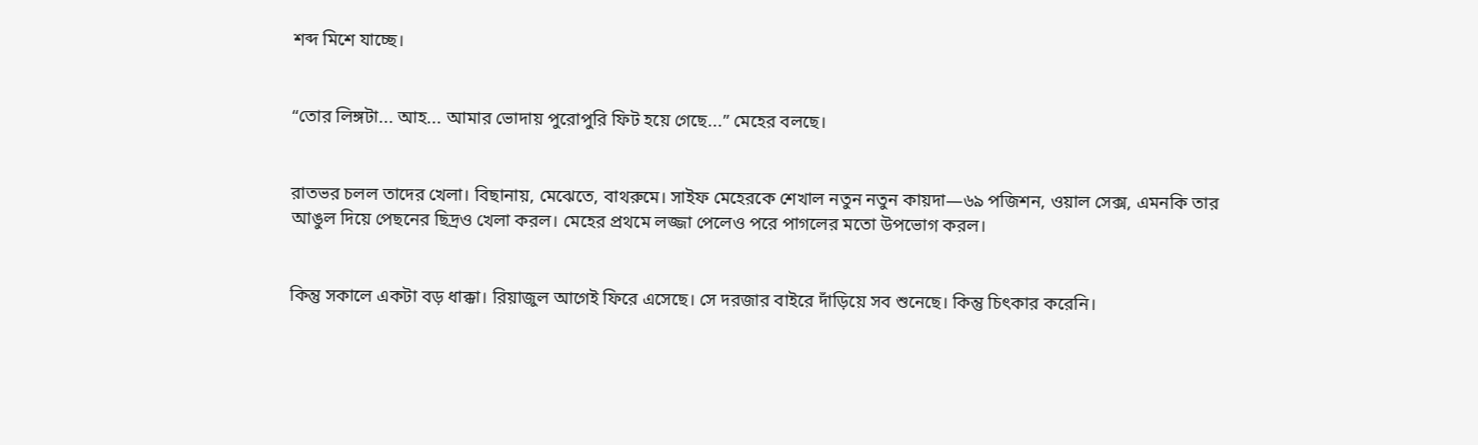শব্দ মিশে যাচ্ছে।


“তোর লিঙ্গটা... আহ... আমার ভোদায় পুরোপুরি ফিট হয়ে গেছে...” মেহের বলছে।


রাতভর চলল তাদের খেলা। বিছানায়, মেঝেতে, বাথরুমে। সাইফ মেহেরকে শেখাল নতুন নতুন কায়দা—৬৯ পজিশন, ওয়াল সেক্স, এমনকি তার আঙুল দিয়ে পেছনের ছিদ্রও খেলা করল। মেহের প্রথমে লজ্জা পেলেও পরে পাগলের মতো উপভোগ করল।


কিন্তু সকালে একটা বড় ধাক্কা। রিয়াজুল আগেই ফিরে এসেছে। সে দরজার বাইরে দাঁড়িয়ে সব শুনেছে। কিন্তু চিৎকার করেনি।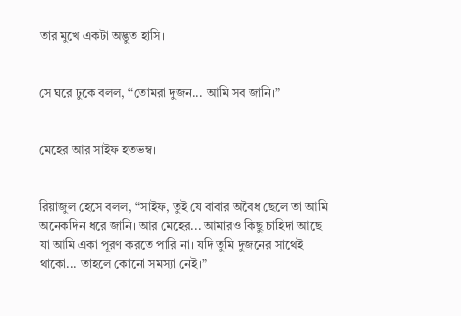তার মুখে একটা অদ্ভুত হাসি।


সে ঘরে ঢুকে বলল, “তোমরা দুজন... আমি সব জানি।”


মেহের আর সাইফ হতভম্ব।


রিয়াজুল হেসে বলল, “সাইফ, তুই যে বাবার অবৈধ ছেলে তা আমি অনেকদিন ধরে জানি। আর মেহের... আমারও কিছু চাহিদা আছে যা আমি একা পূরণ করতে পারি না। যদি তুমি দুজনের সাথেই থাকো... তাহলে কোনো সমস্যা নেই।”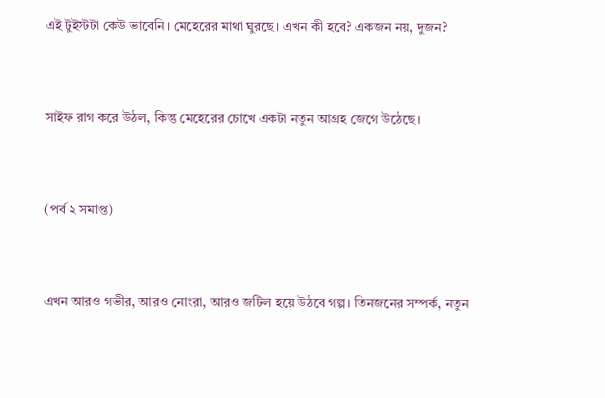এই টুইস্টটা কেউ ভাবেনি। মেহেরের মাথা ঘুরছে। এখন কী হবে? একজন নয়, দুজন?


সাইফ রাগ করে উঠল, কিন্তু মেহেরের চোখে একটা নতুন আগ্রহ জেগে উঠেছে।


(পর্ব ২ সমাপ্ত)


এখন আরও গভীর, আরও নোংরা, আরও জটিল হয়ে উঠবে গল্প। তিনজনের সম্পর্ক, নতুন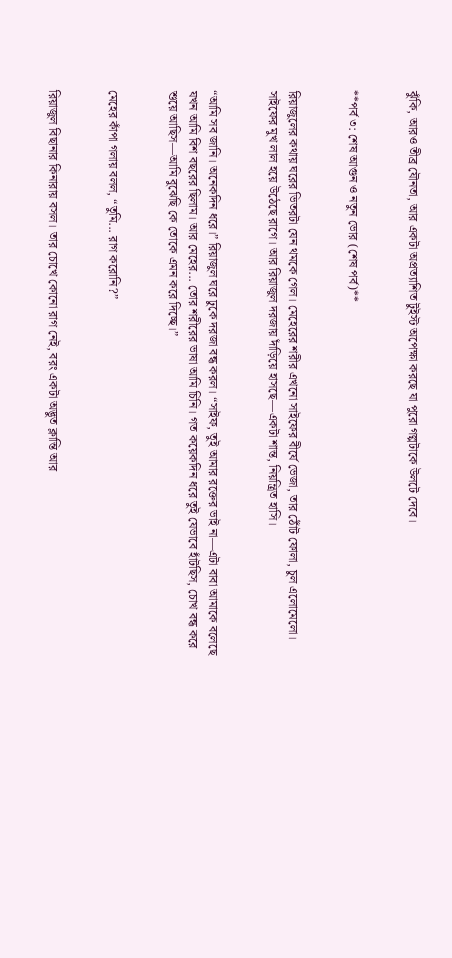ঝুঁকি, আরও তীব্র যৌনতা, আর একটা অপ্রত্যাশিত টুইস্ট অপেক্ষা করছে যা পুরো গল্পটাকে উলটে দেবে।


**পর্ব ৩: শেষ আগুন ও নতুন ভোর (শেষ পর্ব)**


রিয়াজুলের কথায় ঘরের ভিতরটা যেন থমকে গেল। মেহেরের শরীর এখনো সাইফের বীর্যে ভেজা, তার ঠোঁট ফোলা, চুল এলোমেলো। সাইফের মুখ লাল হয়ে উঠেছে রাগে। আর রিয়াজুল দরজায় দাঁড়িয়ে হাসছে—একটা শান্ত, নিয়ন্ত্রিত হাসি।


“আমি সব জানি। অনেকদিন ধরে।” রিয়াজুল ঘরে ঢুকে দরজা বন্ধ করল। “সাইফ, তুই আমার রক্তের ভাই না—এটা বাবা আমাকে বলেছে যখন আমি বিশ বছরের ছিলাম। আর মেহের... তোর শরীরের ভাষা আমি চিনি। গত কয়েকদিন ধরে তুই যেভাবে হাঁটছিস, চোখ বন্ধ করে শুয়ে আছিস—আমি বুঝেছি কে তোকে এমন করে দিচ্ছে।”


মেহের কাঁপা গলায় বলল, “তুমি... রাগ করোনি?”


রিয়াজুল বিছানার কিনারায় বসল। তার চোখে কোনো রাগ নেই, বরং একটা অদ্ভুত ক্লান্তি আর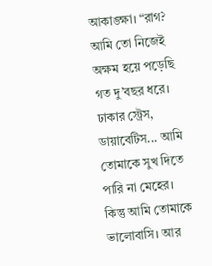আকাঙ্ক্ষা। “রাগ? আমি তো নিজেই অক্ষম হয়ে পড়েছি গত দু’বছর ধরে। ঢাকার স্ট্রেস, ডায়াবেটিস... আমি তোমাকে সুখ দিতে পারি না মেহের। কিন্তু আমি তোমাকে ভালোবাসি। আর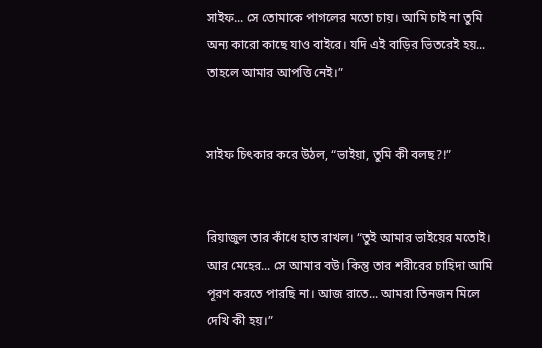সাইফ... সে তোমাকে পাগলের মতো চায়। আমি চাই না তুমি অন্য কারো কাছে যাও বাইরে। যদি এই বাড়ির ভিতরেই হয়... তাহলে আমার আপত্তি নেই।”


সাইফ চিৎকার করে উঠল, “ভাইয়া, তুমি কী বলছ?!”


রিয়াজুল তার কাঁধে হাত রাখল। “তুই আমার ভাইয়ের মতোই। আর মেহের... সে আমার বউ। কিন্তু তার শরীরের চাহিদা আমি পূরণ করতে পারছি না। আজ রাতে... আমরা তিনজন মিলে দেখি কী হয়।”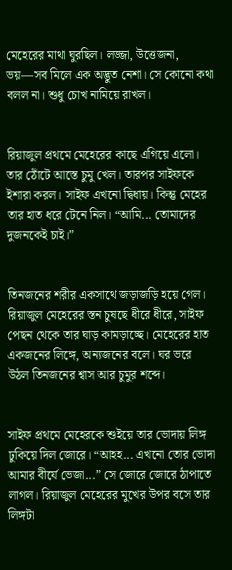মেহেরের মাথা ঘুরছিল। লজ্জা, উত্তেজনা, ভয়—সব মিলে এক অদ্ভুত নেশা। সে কোনো কথা বলল না। শুধু চোখ নামিয়ে রাখল।


রিয়াজুল প্রথমে মেহেরের কাছে এগিয়ে এলো। তার ঠোঁটে আস্তে চুমু খেল। তারপর সাইফকে ইশারা করল। সাইফ এখনো দ্বিধায়। কিন্তু মেহের তার হাত ধরে টেনে নিল। “আমি... তোমাদের দুজনকেই চাই।”


তিনজনের শরীর একসাথে জড়াজড়ি হয়ে গেল। রিয়াজুল মেহেরের স্তন চুষছে ধীরে ধীরে, সাইফ পেছন থেকে তার ঘাড় কামড়াচ্ছে। মেহেরের হাত একজনের লিঙ্গে, অন্যজনের বলে। ঘর ভরে উঠল তিনজনের শ্বাস আর চুমুর শব্দে।


সাইফ প্রথমে মেহেরকে শুইয়ে তার ভোদায় লিঙ্গ ঢুকিয়ে দিল জোরে। “আহহ... এখনো তোর ভোদা আমার বীর্যে ভেজা...” সে জোরে জোরে ঠাপাতে লাগল। রিয়াজুল মেহেরের মুখের উপর বসে তার লিঙ্গটা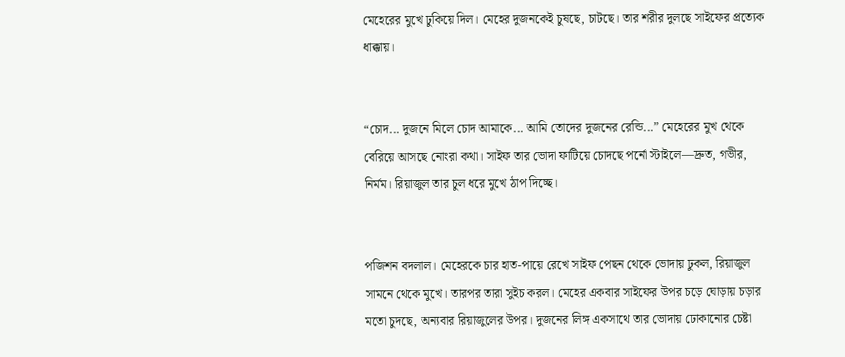মেহেরের মুখে ঢুকিয়ে দিল। মেহের দুজনকেই চুষছে, চাটছে। তার শরীর দুলছে সাইফের প্রত্যেক ধাক্কায়।


“চোদ... দুজনে মিলে চোদ আমাকে... আমি তোদের দুজনের রেন্ডি...” মেহেরের মুখ থেকে বেরিয়ে আসছে নোংরা কথা। সাইফ তার ভোদা ফাটিয়ে চোদছে পর্নো স্টাইলে—দ্রুত, গভীর, নির্মম। রিয়াজুল তার চুল ধরে মুখে ঠাপ দিচ্ছে।


পজিশন বদলাল। মেহেরকে চার হাত-পায়ে রেখে সাইফ পেছন থেকে ভোদায় ঢুকল, রিয়াজুল সামনে থেকে মুখে। তারপর তারা সুইচ করল। মেহের একবার সাইফের উপর চড়ে ঘোড়ায় চড়ার মতো চুদছে, অন্যবার রিয়াজুলের উপর। দুজনের লিঙ্গ একসাথে তার ভোদায় ঢোকানোর চেষ্টা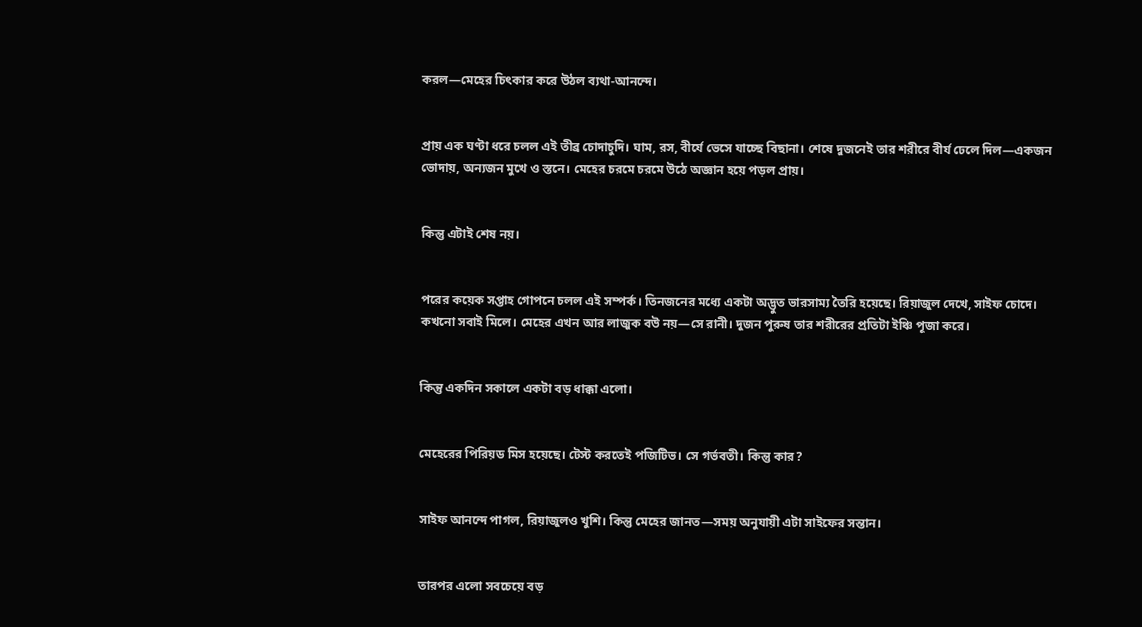করল—মেহের চিৎকার করে উঠল ব্যথা-আনন্দে।


প্রায় এক ঘণ্টা ধরে চলল এই তীব্র চোদাচুদি। ঘাম, রস, বীর্যে ভেসে যাচ্ছে বিছানা। শেষে দুজনেই তার শরীরে বীর্য ঢেলে দিল—একজন ভোদায়, অন্যজন মুখে ও স্তনে। মেহের চরমে চরমে উঠে অজ্ঞান হয়ে পড়ল প্রায়।


কিন্তু এটাই শেষ নয়।


পরের কয়েক সপ্তাহ গোপনে চলল এই সম্পর্ক। তিনজনের মধ্যে একটা অদ্ভুত ভারসাম্য তৈরি হয়েছে। রিয়াজুল দেখে, সাইফ চোদে। কখনো সবাই মিলে। মেহের এখন আর লাজুক বউ নয়—সে রানী। দুজন পুরুষ তার শরীরের প্রতিটা ইঞ্চি পূজা করে।


কিন্তু একদিন সকালে একটা বড় ধাক্কা এলো।


মেহেরের পিরিয়ড মিস হয়েছে। টেস্ট করতেই পজিটিভ। সে গর্ভবতী। কিন্তু কার?


সাইফ আনন্দে পাগল, রিয়াজুলও খুশি। কিন্তু মেহের জানত—সময় অনুযায়ী এটা সাইফের সন্তান।


তারপর এলো সবচেয়ে বড়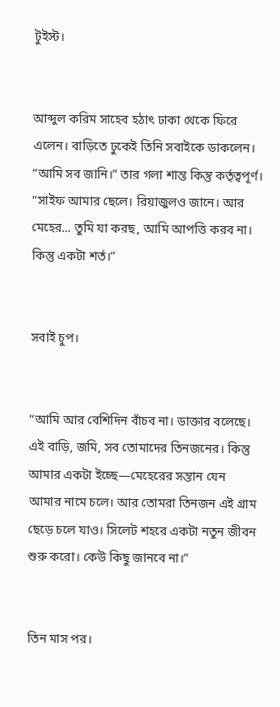টুইস্ট।


আব্দুল করিম সাহেব হঠাৎ ঢাকা থেকে ফিরে এলেন। বাড়িতে ঢুকেই তিনি সবাইকে ডাকলেন। “আমি সব জানি।” তার গলা শান্ত কিন্তু কর্তৃত্বপূর্ণ। “সাইফ আমার ছেলে। রিয়াজুলও জানে। আর মেহের... তুমি যা করছ, আমি আপত্তি করব না। কিন্তু একটা শর্ত।”


সবাই চুপ।


“আমি আর বেশিদিন বাঁচব না। ডাক্তার বলেছে। এই বাড়ি, জমি, সব তোমাদের তিনজনের। কিন্তু আমার একটা ইচ্ছে—মেহেরের সন্তান যেন আমার নামে চলে। আর তোমরা তিনজন এই গ্রাম ছেড়ে চলে যাও। সিলেট শহরে একটা নতুন জীবন শুরু করো। কেউ কিছু জানবে না।”


তিন মাস পর।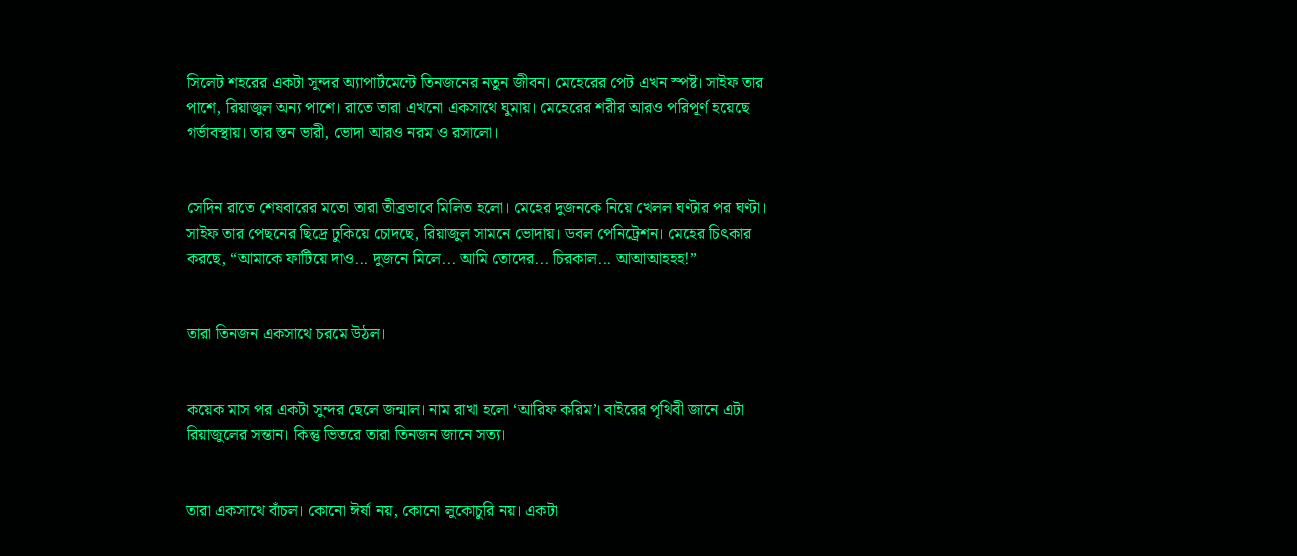সিলেট শহরের একটা সুন্দর অ্যাপার্টমেন্টে তিনজনের নতুন জীবন। মেহেরের পেট এখন স্পষ্ট। সাইফ তার পাশে, রিয়াজুল অন্য পাশে। রাতে তারা এখনো একসাথে ঘুমায়। মেহেরের শরীর আরও পরিপূর্ণ হয়েছে গর্ভাবস্থায়। তার স্তন ভারী, ভোদা আরও নরম ও রসালো।


সেদিন রাতে শেষবারের মতো তারা তীব্রভাবে মিলিত হলো। মেহের দুজনকে নিয়ে খেলল ঘণ্টার পর ঘণ্টা। সাইফ তার পেছনের ছিদ্রে ঢুকিয়ে চোদছে, রিয়াজুল সামনে ভোদায়। ডবল পেনিট্রেশন। মেহের চিৎকার করছে, “আমাকে ফাটিয়ে দাও... দুজনে মিলে... আমি তোদের... চিরকাল... আআআহহহ!”


তারা তিনজন একসাথে চরমে উঠল।


কয়েক মাস পর একটা সুন্দর ছেলে জন্মাল। নাম রাখা হলো ‘আরিফ করিম’। বাইরের পৃথিবী জানে এটা রিয়াজুলের সন্তান। কিন্তু ভিতরে তারা তিনজন জানে সত্য।


তারা একসাথে বাঁচল। কোনো ঈর্ষা নয়, কোনো লুকোচুরি নয়। একটা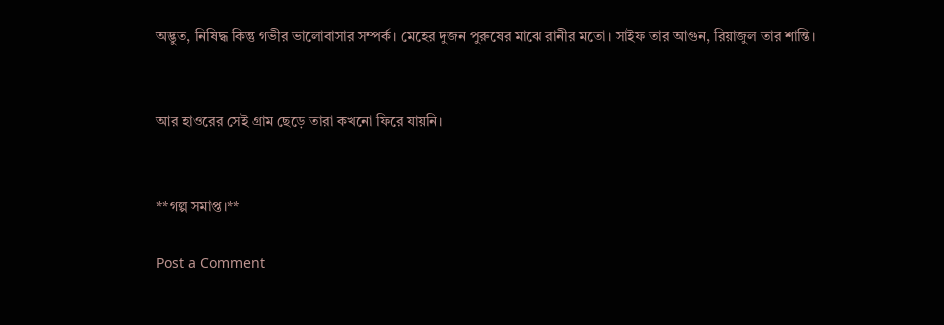অদ্ভুত, নিষিদ্ধ কিন্তু গভীর ভালোবাসার সম্পর্ক। মেহের দুজন পুরুষের মাঝে রানীর মতো। সাইফ তার আগুন, রিয়াজুল তার শান্তি।


আর হাওরের সেই গ্রাম ছেড়ে তারা কখনো ফিরে যায়নি।


**গল্প সমাপ্ত।**

Post a Comment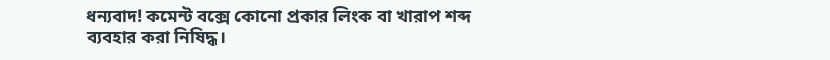ধন্যবাদ! কমেন্ট বক্সে কোনো প্রকার লিংক বা খারাপ শব্দ ব্যবহার করা নিষিদ্ধ।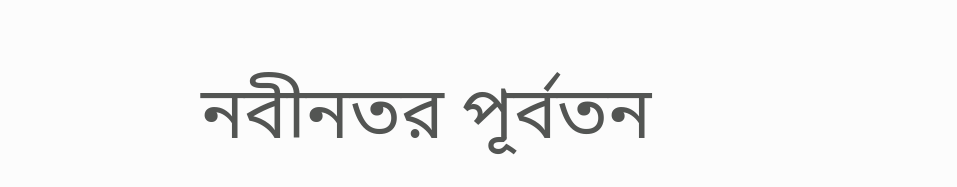নবীনতর পূর্বতন